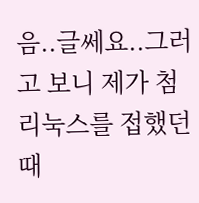음..글쎄요..그러고 보니 제가 첨 리눅스를 접했던 때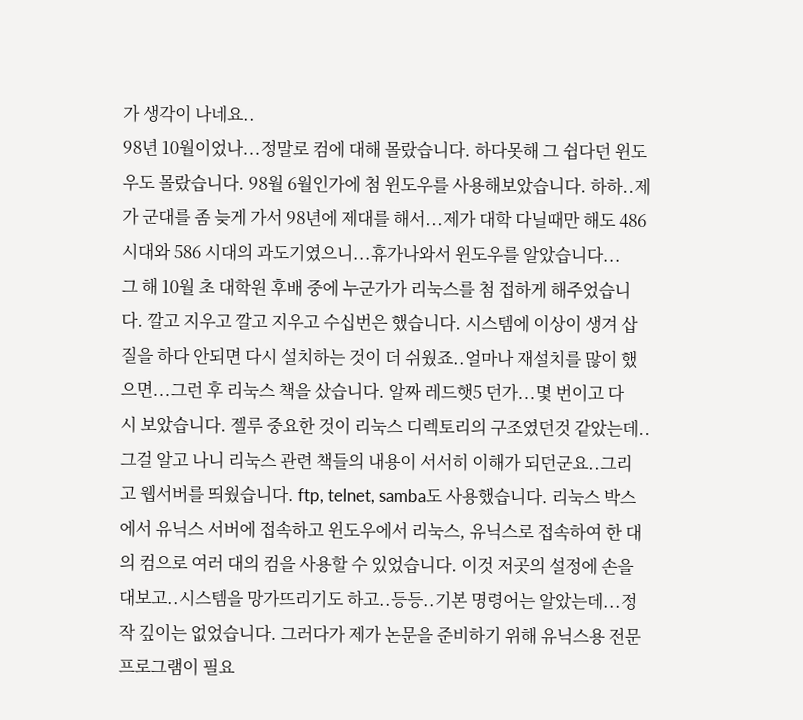가 생각이 나네요..
98년 10월이었나...정말로 컴에 대해 몰랐습니다. 하다못해 그 쉽다던 윈도
우도 몰랐습니다. 98월 6월인가에 첨 윈도우를 사용해보았습니다. 하하..제
가 군대를 좀 늦게 가서 98년에 제대를 해서...제가 대학 다닐때만 해도 486
시대와 586 시대의 과도기였으니...휴가나와서 윈도우를 알았습니다...
그 해 10월 초 대학원 후배 중에 누군가가 리눅스를 첨 접하게 해주었습니
다. 깔고 지우고 깔고 지우고 수십번은 했습니다. 시스템에 이상이 생겨 삽
질을 하다 안되면 다시 설치하는 것이 더 쉬웠죠..얼마나 재설치를 많이 했
으면...그런 후 리눅스 책을 샀습니다. 알짜 레드햇5 던가...몇 번이고 다
시 보았습니다. 젤루 중요한 것이 리눅스 디렉토리의 구조였던것 같았는데..
그걸 알고 나니 리눅스 관련 책들의 내용이 서서히 이해가 되던군요..그리
고 웹서버를 띄웠습니다. ftp, telnet, samba도 사용했습니다. 리눅스 박스
에서 유닉스 서버에 접속하고 윈도우에서 리눅스, 유닉스로 접속하여 한 대
의 컴으로 여러 대의 컴을 사용할 수 있었습니다. 이것 저곳의 설정에 손을
대보고..시스템을 망가뜨리기도 하고..등등..기본 명령어는 알았는데...정
작 깊이는 없었습니다. 그러다가 제가 논문을 준비하기 위해 유닉스용 전문
프로그램이 필요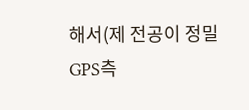해서(제 전공이 정밀 GPS측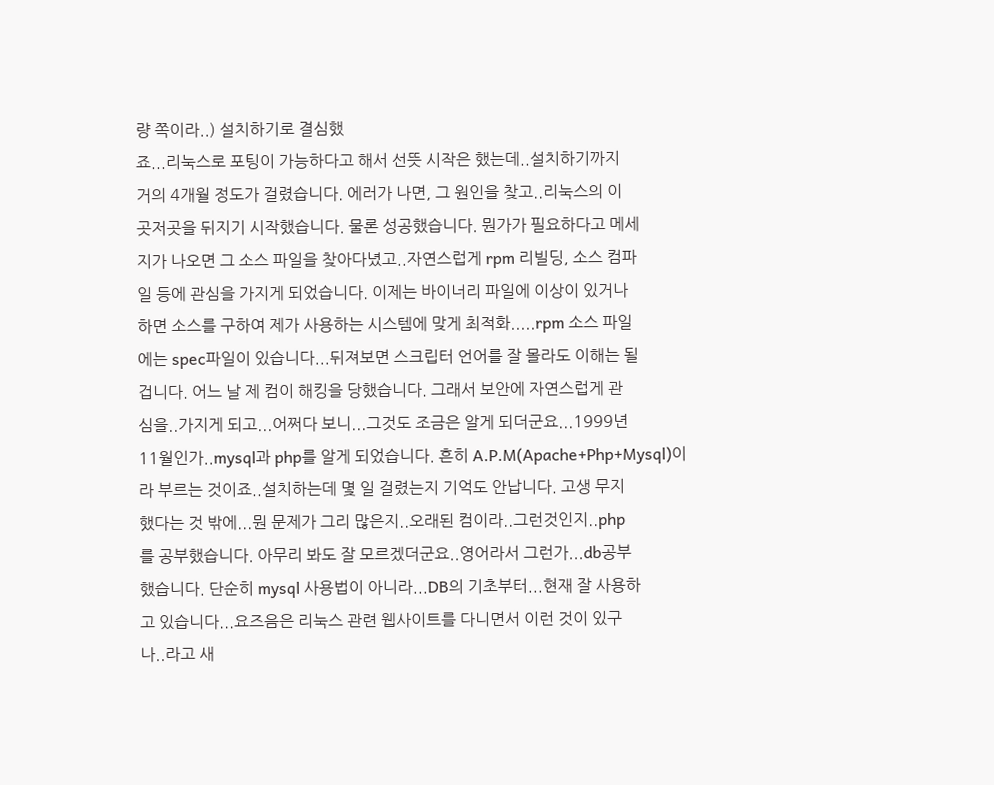량 쪽이라..) 설치하기로 결심했
죠...리눅스로 포팅이 가능하다고 해서 선뜻 시작은 했는데..설치하기까지
거의 4개월 정도가 걸렸습니다. 에러가 나면, 그 원인을 찾고..리눅스의 이
곳저곳을 뒤지기 시작했습니다. 물론 성공했습니다. 뭔가가 필요하다고 메세
지가 나오면 그 소스 파일을 찾아다녔고..자연스럽게 rpm 리빌딩, 소스 컴파
일 등에 관심을 가지게 되었습니다. 이제는 바이너리 파일에 이상이 있거나
하면 소스를 구하여 제가 사용하는 시스템에 맞게 최적화.....rpm 소스 파일
에는 spec파일이 있습니다...뒤져보면 스크립터 언어를 잘 몰라도 이해는 될
겁니다. 어느 날 제 컴이 해킹을 당했습니다. 그래서 보안에 자연스럽게 관
심을..가지게 되고...어쩌다 보니...그것도 조금은 알게 되더군요...1999년
11월인가..mysql과 php를 알게 되었습니다. 흔히 A.P.M(Apache+Php+Mysql)이
라 부르는 것이죠..설치하는데 몇 일 걸렸는지 기억도 안납니다. 고생 무지
했다는 것 밖에...뭔 문제가 그리 많은지..오래된 컴이라..그런것인지..php
를 공부했습니다. 아무리 봐도 잘 모르겠더군요..영어라서 그런가...db공부
했습니다. 단순히 mysql 사용법이 아니라...DB의 기초부터...현재 잘 사용하
고 있습니다...요즈음은 리눅스 관련 웹사이트를 다니면서 이런 것이 있구
나..라고 새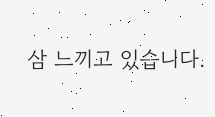삼 느끼고 있습니다.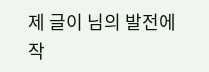제 글이 님의 발전에 작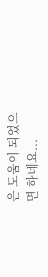은 도움이 되었으
면 하네요...